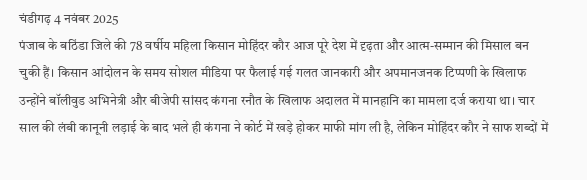चंडीगढ़ 4 नवंबर 2025
पंजाब के बठिंडा जिले की 78 वर्षीय महिला किसान मोहिंदर कौर आज पूरे देश में दृढ़ता और आत्म-सम्मान की मिसाल बन चुकी हैं। किसान आंदोलन के समय सोशल मीडिया पर फैलाई गई गलत जानकारी और अपमानजनक टिप्पणी के खिलाफ उन्होंने बॉलीवुड अभिनेत्री और बीजेपी सांसद कंगना रनौत के खिलाफ अदालत में मानहानि का मामला दर्ज कराया था। चार साल की लंबी कानूनी लड़ाई के बाद भले ही कंगना ने कोर्ट में खड़े होकर माफी मांग ली है, लेकिन मोहिंदर कौर ने साफ शब्दों में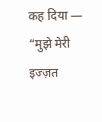कह दिया —
“मुझे मेरी इज्ज़त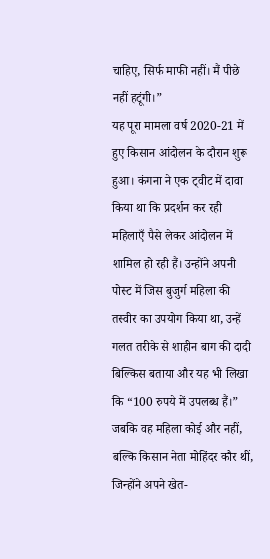चाहिए, सिर्फ माफी नहीं। मैं पीछे नहीं हटूंगी।”
यह पूरा मामला वर्ष 2020-21 में हुए किसान आंदोलन के दौरान शुरू हुआ। कंगना ने एक ट्वीट में दावा किया था कि प्रदर्शन कर रही महिलाएँ पैसे लेकर आंदोलन में शामिल हो रही हैं। उन्होंने अपनी पोस्ट में जिस बुजुर्ग महिला की तस्वीर का उपयोग किया था, उन्हें गलत तरीके से शाहीन बाग की दादी बिल्किस बताया और यह भी लिखा कि “100 रुपये में उपलब्ध हैं।” जबकि वह महिला कोई और नहीं, बल्कि किसान नेता मोहिंदर कौर थीं, जिन्होंने अपने खेत-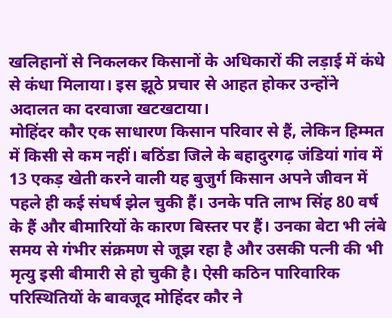खलिहानों से निकलकर किसानों के अधिकारों की लड़ाई में कंधे से कंधा मिलाया। इस झूठे प्रचार से आहत होकर उन्होंने अदालत का दरवाजा खटखटाया।
मोहिंदर कौर एक साधारण किसान परिवार से हैं, लेकिन हिम्मत में किसी से कम नहीं। बठिंडा जिले के बहादुरगढ़ जंडियां गांव में 13 एकड़ खेती करने वाली यह बुजुर्ग किसान अपने जीवन में पहले ही कई संघर्ष झेल चुकी हैं। उनके पति लाभ सिंह 80 वर्ष के हैं और बीमारियों के कारण बिस्तर पर हैं। उनका बेटा भी लंबे समय से गंभीर संक्रमण से जूझ रहा है और उसकी पत्नी की भी मृत्यु इसी बीमारी से हो चुकी है। ऐसी कठिन पारिवारिक परिस्थितियों के बावजूद मोहिंदर कौर ने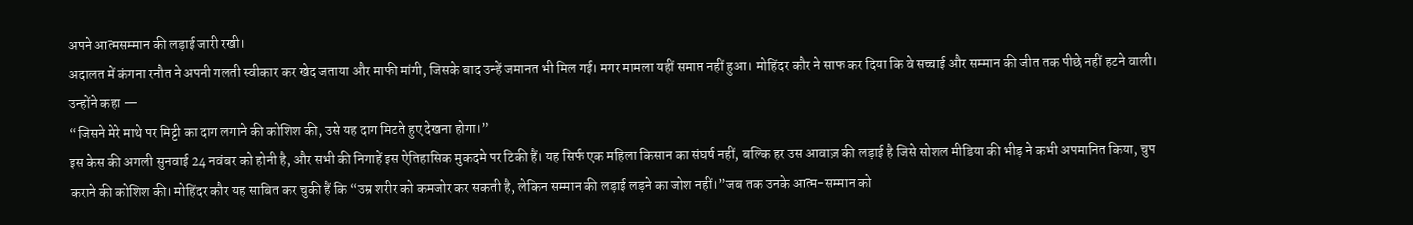अपने आत्मसम्मान की लड़ाई जारी रखी।
अदालत में कंगना रनौत ने अपनी गलती स्वीकार कर खेद जताया और माफी मांगी, जिसके बाद उन्हें जमानत भी मिल गई। मगर मामला यहीं समाप्त नहीं हुआ। मोहिंदर कौर ने साफ कर दिया कि वे सच्चाई और सम्मान की जीत तक पीछे नहीं हटने वाली। उन्होंने कहा —
“जिसने मेरे माथे पर मिट्टी का दाग लगाने की कोशिश की, उसे यह दाग मिटते हुए देखना होगा।”
इस केस की अगली सुनवाई 24 नवंबर को होनी है, और सभी की निगाहें इस ऐतिहासिक मुकदमे पर टिकी हैं। यह सिर्फ एक महिला किसान का संघर्ष नहीं, बल्कि हर उस आवाज़ की लड़ाई है जिसे सोशल मीडिया की भीड़ ने कभी अपमानित किया, चुप कराने की कोशिश की। मोहिंदर कौर यह साबित कर चुकी हैं कि “उम्र शरीर को कमजोर कर सकती है, लेकिन सम्मान की लड़ाई लड़ने का जोश नहीं।”जब तक उनके आत्म-सम्मान को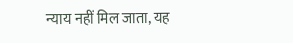न्याय नहीं मिल जाता, यह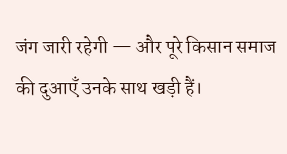जंग जारी रहेगी — और पूरे किसान समाज की दुआएँ उनके साथ खड़ी हैं।